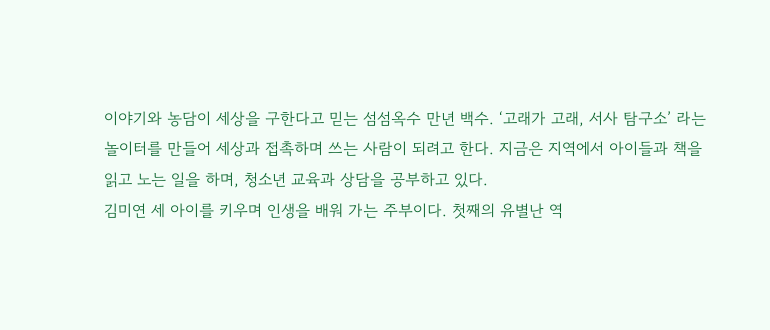이야기와 농담이 세상을 구한다고 믿는 섬섬옥수 만년 백수. ‘고래가 고래, 서사 탐구소’ 라는 놀이터를 만들어 세상과 접촉하며 쓰는 사람이 되려고 한다. 지금은 지역에서 아이들과 책을 읽고 노는 일을 하며, 청소년 교육과 상담을 공부하고 있다.
김미연 세 아이를 키우며 인생을 배워 가는 주부이다. 첫째의 유별난 역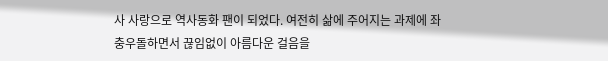사 사랑으로 역사동화 팬이 되었다. 여전히 삶에 주어지는 과제에 좌충우돌하면서 끊임없이 아름다운 걸음을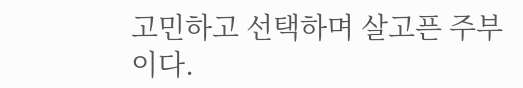고민하고 선택하며 살고픈 주부이다.